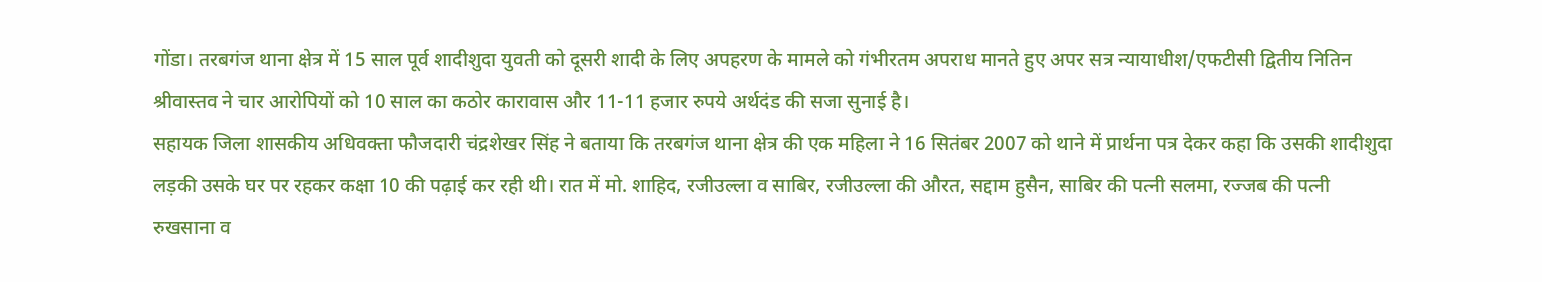गोंडा। तरबगंज थाना क्षेत्र में 15 साल पूर्व शादीशुदा युवती को दूसरी शादी के लिए अपहरण के मामले को गंभीरतम अपराध मानते हुए अपर सत्र न्यायाधीश/एफटीसी द्वितीय नितिन श्रीवास्तव ने चार आरोपियों को 10 साल का कठोर कारावास और 11-11 हजार रुपये अर्थदंड की सजा सुनाई है।
सहायक जिला शासकीय अधिवक्ता फौजदारी चंद्रशेखर सिंह ने बताया कि तरबगंज थाना क्षेत्र की एक महिला ने 16 सितंबर 2007 को थाने में प्रार्थना पत्र देकर कहा कि उसकी शादीशुदा लड़की उसके घर पर रहकर कक्षा 10 की पढ़ाई कर रही थी। रात में मो. शाहिद, रजीउल्ला व साबिर, रजीउल्ला की औरत, सद्दाम हुसैन, साबिर की पत्नी सलमा, रज्जब की पत्नी रुखसाना व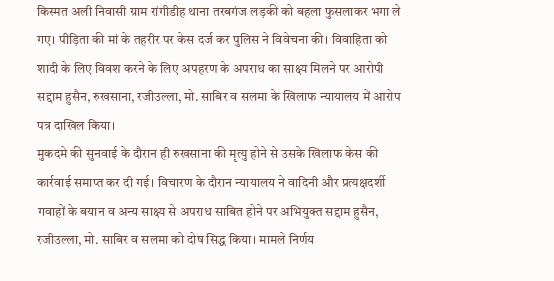किस्मत अली निवासी ग्राम रांगीडीह थाना तरबगंज लड़की को बहला फुसलाकर भगा ले गए। पीड़िता की मां के तहरीर पर केस दर्ज कर पुलिस ने विवेचना की। विवाहिता को शादी के लिए विवश करने के लिए अपहरण के अपराध का साक्ष्य मिलने पर आरोपी सद्दाम हुसैन, रुखसाना, रजीउल्ला, मो. साबिर व सलमा के खिलाफ न्यायालय में आरोप पत्र दाखिल किया।
मुकदमे की सुनवाई के दौरान ही रुखसाना की मृत्यु होने से उसके खिलाफ केस की कार्रवाई समाप्त कर दी गई। विचारण के दौरान न्यायालय ने वादिनी और प्रत्यक्षदर्शी गवाहों के बयान व अन्य साक्ष्य से अपराध साबित होने पर अभियुक्त सद्दाम हुसैन, रजीउल्ला, मो. साबिर व सलमा को दोष सिद्ध किया। मामले निर्णय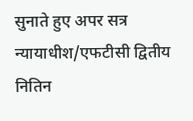सुनाते हुए अपर सत्र न्यायाधीश/एफटीसी द्वितीय नितिन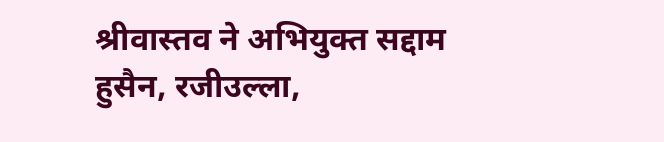श्रीवास्तव ने अभियुक्त सद्दाम हुसैन, रजीउल्ला,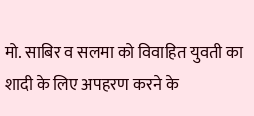मो. साबिर व सलमा को विवाहित युवती का शादी के लिए अपहरण करने के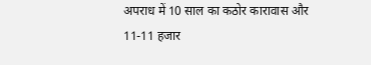अपराध में 10 साल का कठोर कारावास और 11-11 हजार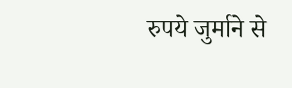रुपये जुर्माने से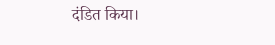दंडित किया।